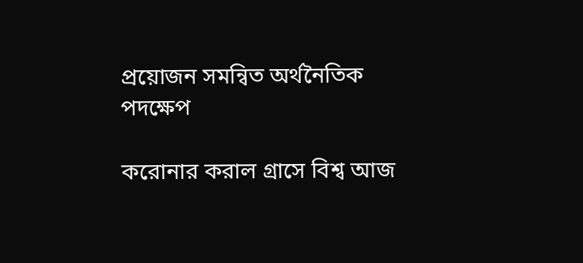প্রয়োজন সমন্বিত অর্থনৈতিক পদক্ষেপ

করোনার করাল গ্রাসে বিশ্ব আজ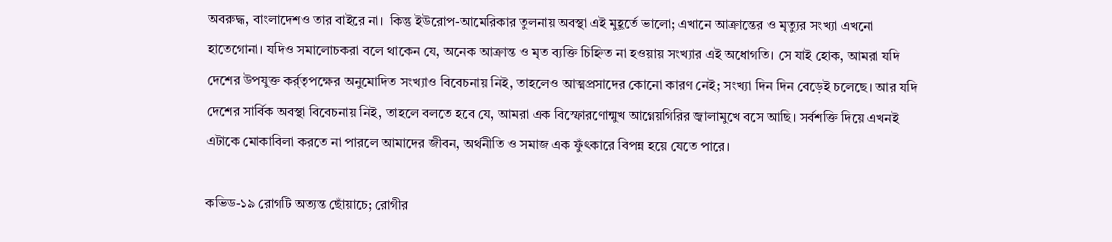অবরুদ্ধ, বাংলাদেশও তার বাইরে না।  কিন্তু ইউরোপ-আমেরিকার তুলনায় অবস্থা এই মুহূর্তে ভালো; এখানে আক্রান্তের ও মৃত্যুর সংখ্যা এখনো হাতেগোনা। যদিও সমালোচকরা বলে থাকেন যে, অনেক আক্রান্ত ও মৃত ব্যক্তি চিহ্নিত না হওয়ায় সংখ্যার এই অধোগতি। সে যাই হোক, আমরা যদি দেশের উপযুক্ত কর্র্তৃপক্ষের অনুমোদিত সংখ্যাও বিবেচনায় নিই, তাহলেও আত্মপ্রসাদের কোনো কারণ নেই; সংখ্যা দিন দিন বেড়েই চলেছে। আর যদি দেশের সার্বিক অবস্থা বিবেচনায় নিই, তাহলে বলতে হবে যে, আমরা এক বিস্ফোরণোন্মুখ আগ্নেয়গিরির জ্বালামুখে বসে আছি। সর্বশক্তি দিয়ে এখনই এটাকে মোকাবিলা করতে না পারলে আমাদের জীবন, অর্থনীতি ও সমাজ এক ফুঁৎকারে বিপন্ন হয়ে যেতে পারে।

কভিড-১৯ রোগটি অত্যন্ত ছোঁয়াচে; রোগীর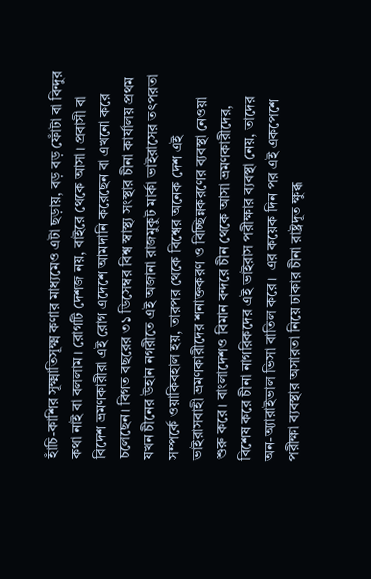হাঁচি-কাশির সূক্ষ্মাতিসূক্ষ্ম কণার মাধ্যমেও এটা ছড়ায়, বড় বড় ফোঁটা বা বিন্দুর কথা নাই বা বললাম। রোগটি দেশজ নয়, বাইরে থেকে আসা। প্রবাসী বা বিদেশ ভ্রমণকারীরা এই রোগ এদেশে আমদানি করেছেন বা এখনো করে চলেছেন। বিগত বছরের ৩১ ডিসেম্বর বিশ্ব স্বাস্থ্য সংস্থার চীনা কার্যালয় প্রথম যখন চীনের উহান নগরীতে এই অজানা রাজমুকুট মার্কা ভাইরাসের তৎপরতা সম্পর্কে ওয়াকিবহাল হয়, তারপর থেকে বিশ্বের অনেক দেশ এই ভাইরাসবাহী ভ্রমণকারীদের শনাক্তকরণ ও বিচ্ছিন্নকরণের ব্যবস্থা নেওয়া শুরু করে। বাংলাদেশও বিমান বন্দরে চীন থেকে আসা ভ্রমণকারীদের, বিশেষ করে চীনা নাগরিকদের এই ভাইরাস পরীক্ষার ব্যবস্থা নেয়, তাদের অন-অ্যারাইভাল ভিসা বাতিল করে।  এর কয়েক দিন পর এই একপেশে পরীক্ষা ব্যবস্থার অসারতা নিয়ে ঢাকার চীনা রাষ্ট্রদূত ক্ষুব্ধ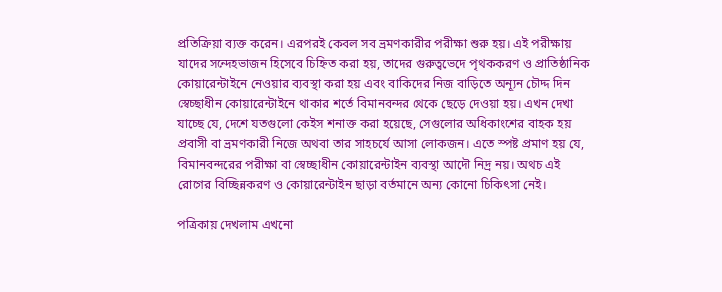প্রতিক্রিয়া ব্যক্ত করেন। এরপরই কেবল সব ভ্রমণকারীর পরীক্ষা শুরু হয়। এই পরীক্ষায় যাদের সন্দেহভাজন হিসেবে চিহ্নিত করা হয়, তাদের গুরুত্বভেদে পৃথককরণ ও প্রাতিষ্ঠানিক কোয়ারেন্টাইনে নেওয়ার ব্যবস্থা করা হয় এবং বাকিদের নিজ বাড়িতে অন্যূন চৌদ্দ দিন স্বেচ্ছাধীন কোয়ারেন্টাইনে থাকার শর্তে বিমানবন্দর থেকে ছেড়ে দেওয়া হয়। এখন দেখা যাচ্ছে যে, দেশে যতগুলো কেইস শনাক্ত করা হয়েছে, সেগুলোর অধিকাংশের বাহক হয় প্রবাসী বা ভ্রমণকারী নিজে অথবা তার সাহচর্যে আসা লোকজন। এতে স্পষ্ট প্রমাণ হয় যে, বিমানবন্দরের পরীক্ষা বা স্বেচ্ছাধীন কোয়ারেন্টাইন ব্যবস্থা আদৌ নিদ্র নয়। অথচ এই রোগের বিচ্ছিন্নকরণ ও কোয়ারেন্টাইন ছাড়া বর্তমানে অন্য কোনো চিকিৎসা নেই।

পত্রিকায় দেখলাম এখনো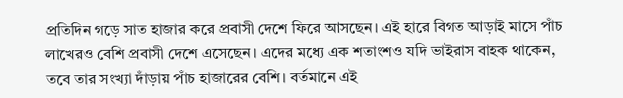প্রতিদিন গড়ে সাত হাজার করে প্রবাসী দেশে ফিরে আসছেন। এই হারে বিগত আড়াই মাসে পাঁচ লাখেরও বেশি প্রবাসী দেশে এসেছেন। এদের মধ্যে এক শতাংশও যদি ভাইরাস বাহক থাকেন, তবে তার সংখ্যা দাঁড়ায় পাঁচ হাজারের বেশি। বর্তমানে এই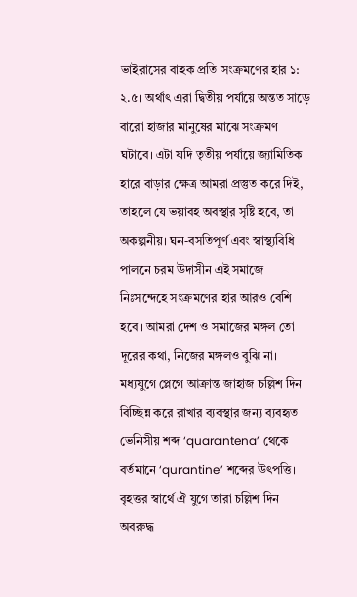ভাইরাসের বাহক প্রতি সংক্রমণের হার ১: ২.৫। অর্থাৎ এরা দ্বিতীয় পর্যায়ে অন্তত সাড়ে বারো হাজার মানুষের মাঝে সংক্রমণ ঘটাবে। এটা যদি তৃতীয় পর্যায়ে জ্যামিতিক হারে বাড়ার ক্ষেত্র আমরা প্রস্তুত করে দিই, তাহলে যে ভয়াবহ অবস্থার সৃষ্টি হবে, তা অকল্পনীয়। ঘন-বসতিপূর্ণ এবং স্বাস্থ্যবিধি পালনে চরম উদাসীন এই সমাজে নিঃসন্দেহে সংক্রমণের হার আরও বেশি হবে। আমরা দেশ ও সমাজের মঙ্গল তো দূরের কথা, নিজের মঙ্গলও বুঝি না। মধ্যযুগে প্লেগে আক্রান্ত জাহাজ চল্লিশ দিন বিচ্ছিন্ন করে রাখার ব্যবস্থার জন্য ব্যবহৃত ভেনিসীয় শব্দ ‘quarantena’ থেকে বর্তমানে ‘qurantine’ শব্দের উৎপত্তি। বৃহত্তর স্বার্থে ঐ যুগে তারা চল্লিশ দিন অবরুদ্ধ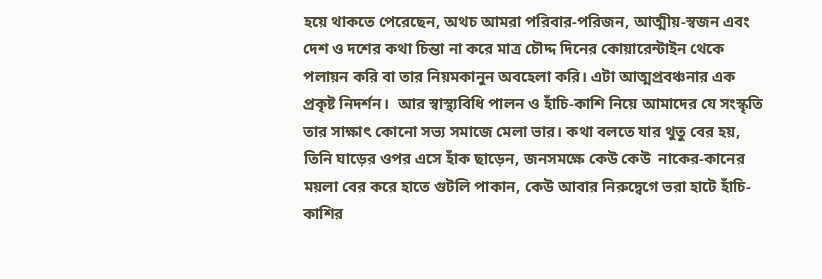হয়ে থাকতে পেরেছেন, অথচ আমরা পরিবার-পরিজন, আত্মীয়-স্বজন এবং দেশ ও দশের কথা চিন্তা না করে মাত্র চৌদ্দ দিনের কোয়ারেন্টাইন থেকে পলায়ন করি বা তার নিয়মকানুন অবহেলা করি। এটা আত্মপ্রবঞ্চনার এক প্রকৃষ্ট নিদর্শন।  আর স্বাস্থ্যবিধি পালন ও হাঁচি-কাশি নিয়ে আমাদের যে সংস্কৃতি তার সাক্ষাৎ কোনো সভ্য সমাজে মেলা ভার। কথা বলতে যার থুতু বের হয়, তিনি ঘাড়ের ওপর এসে হাঁক ছাড়েন, জনসমক্ষে কেউ কেউ  নাকের-কানের ময়লা বের করে হাতে গুটলি পাকান, কেউ আবার নিরুদ্বেগে ভরা হাটে হাঁচি-কাশির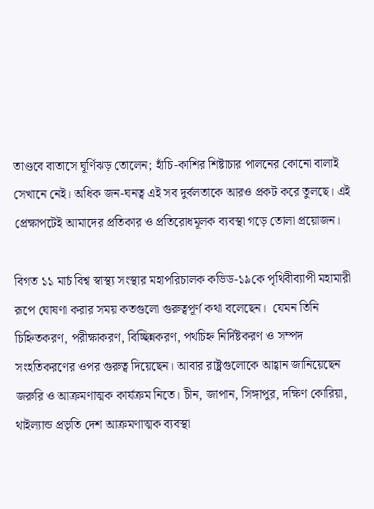তাণ্ডবে বাতাসে ঘূর্ণিঝড় তোলেন; হাঁচি-কাশির শিষ্টাচার পালনের কোনো বালাই সেখানে নেই। অধিক জন-ঘনত্ব এই সব দুর্বলতাকে আরও প্রকট করে তুলছে। এই প্রেক্ষাপটেই আমাদের প্রতিকার ও প্রতিরোধমূলক ব্যবস্থা গড়ে তোলা প্রয়োজন।

বিগত ১১ মার্চ বিশ্ব স্বাস্থ্য সংস্থার মহাপরিচালক কভিড-১৯কে পৃথিবীব্যাপী মহামারী রূপে ঘোষণা করার সময় কতগুলো গুরুত্বপূর্ণ কথা বলেছেন।  যেমন তিনি চিহ্নিতকরণ, পরীক্ষাকরণ, বিচ্ছিন্নকরণ, পথচিহ্ন নির্দিষ্টকরণ ও সম্পদ সংহতিকরণের ওপর গুরুত্ব দিয়েছেন। আবার রাষ্ট্রগুলোকে আহ্বান জানিয়েছেন জরুরি ও আক্রমণাত্মক কার্যক্রম নিতে। চীন, জাপান, সিঙ্গাপুর, দক্ষিণ কোরিয়া, থাইল্যান্ড প্রভৃতি দেশ আক্রমণাত্মক ব্যবস্থা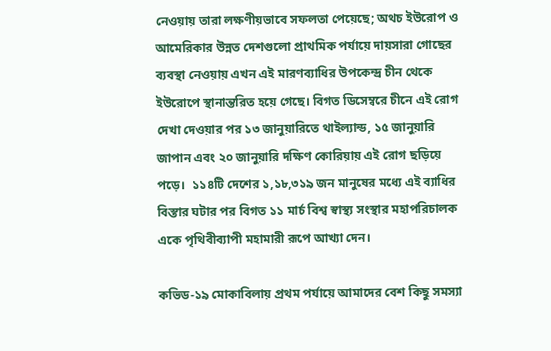নেওয়ায় তারা লক্ষণীয়ভাবে সফলতা পেয়েছে; অথচ ইউরোপ ও আমেরিকার উন্নত দেশগুলো প্রাথমিক পর্যায়ে দায়সারা গোছের ব্যবস্থা নেওয়ায় এখন এই মারণব্যাধির উপকেন্দ্র চীন থেকে ইউরোপে স্থানান্তরিত হয়ে গেছে। বিগত ডিসেম্বরে চীনে এই রোগ দেখা দেওয়ার পর ১৩ জানুয়ারিতে থাইল্যান্ড, ১৫ জানুয়ারি জাপান এবং ২০ জানুয়ারি দক্ষিণ কোরিয়ায় এই রোগ ছড়িয়ে পড়ে।  ১১৪টি দেশের ১,১৮,৩১৯ জন মানুষের মধ্যে এই ব্যাধির বিস্তার ঘটার পর বিগত ১১ মার্চ বিশ্ব স্বাস্থ্য সংস্থার মহাপরিচালক একে পৃথিবীব্যাপী মহামারী রূপে আখ্যা দেন।

কভিড-১৯ মোকাবিলায় প্রথম পর্যায়ে আমাদের বেশ কিছু সমস্যা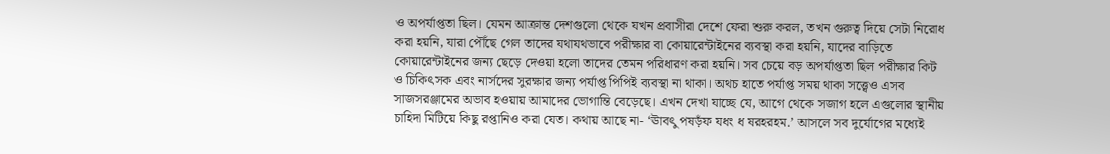ও অপর্যাপ্ততা ছিল। যেমন আক্রান্ত দেশগুলো থেকে যখন প্রবাসীরা দেশে ফেরা শুরু করল, তখন গুরুত্ব দিয়ে সেটা নিরোধ করা হয়নি, যারা পৌঁছে গেল তাদের যথাযথভাবে পরীক্ষার বা কোয়ারেন্টাইনের ব্যবস্থা করা হয়নি, যাদের বাড়িতে কোয়ারেন্টাইনের জন্য ছেড়ে দেওয়া হলো তাদের তেমন পরিধারণ করা হয়নি। সব চেয়ে বড় অপর্যাপ্ততা ছিল পরীক্ষার কিট ও চিকিৎসক এবং নার্সদের সুরক্ষার জন্য পর্যাপ্ত পিপিই ব্যবস্থা না থাকা। অথচ হাতে পর্যাপ্ত সময় থাকা সত্ত্বেও এসব সাজসরঞ্জামের অভাব হওয়ায় আমাদের ভোগান্তি বেড়েছে। এখন দেখা যাচ্ছে যে, আগে থেকে সজাগ হলে এগুলোর স্থানীয় চাহিদা মিটিয়ে কিছু রপ্তানিও করা যেত। কথায় আছে না- ‘ঊাবৎু পষড়ঁফ যধং ধ ষরহরহম.’ আসলে সব দুর্যোগের মধ্যেই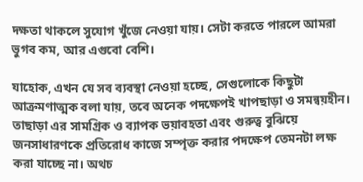দক্ষতা থাকলে সুযোগ খুঁজে নেওয়া যায়। সেটা করতে পারলে আমরা ভুগব কম, আর এগুবো বেশি।

যাহোক, এখন যে সব ব্যবস্থা নেওয়া হচ্ছে, সেগুলোকে কিছুটা আক্রমণাত্মক বলা যায়, তবে অনেক পদক্ষেপই খাপছাড়া ও সমন্বয়হীন। তাছাড়া এর সামগ্রিক ও ব্যাপক ভয়াবহতা এবং গুরুত্ব বুঝিয়ে জনসাধারণকে প্রতিরোধ কাজে সম্পৃক্ত করার পদক্ষেপ তেমনটা লক্ষ করা যাচ্ছে না। অথচ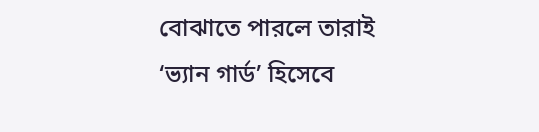বোঝাতে পারলে তারাই ‘ভ্যান গার্ড’ হিসেবে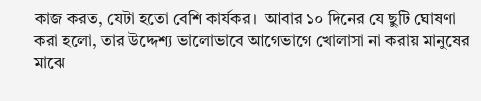কাজ করত, যেটা হতো বেশি কার্যকর।  আবার ১০ দিনের যে ছুটি ঘোষণা করা হলো, তার উদ্দেশ্য ভালোভাবে আগেভাগে খোলাসা না করায় মানুষের মাঝে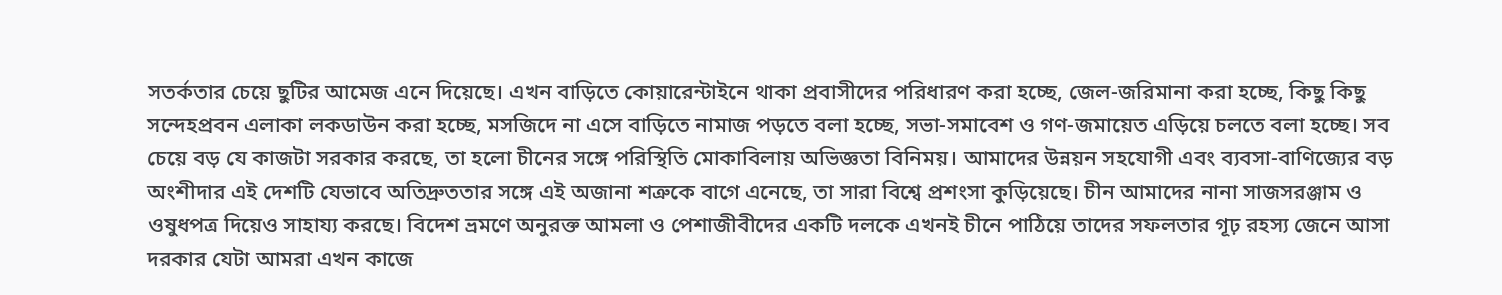সতর্কতার চেয়ে ছুটির আমেজ এনে দিয়েছে। এখন বাড়িতে কোয়ারেন্টাইনে থাকা প্রবাসীদের পরিধারণ করা হচ্ছে, জেল-জরিমানা করা হচ্ছে, কিছু কিছু সন্দেহপ্রবন এলাকা লকডাউন করা হচ্ছে, মসজিদে না এসে বাড়িতে নামাজ পড়তে বলা হচ্ছে, সভা-সমাবেশ ও গণ-জমায়েত এড়িয়ে চলতে বলা হচ্ছে। সব চেয়ে বড় যে কাজটা সরকার করছে, তা হলো চীনের সঙ্গে পরিস্থিতি মোকাবিলায় অভিজ্ঞতা বিনিময়। আমাদের উন্নয়ন সহযোগী এবং ব্যবসা-বাণিজ্যের বড় অংশীদার এই দেশটি যেভাবে অতিদ্রুততার সঙ্গে এই অজানা শত্রুকে বাগে এনেছে, তা সারা বিশ্বে প্রশংসা কুড়িয়েছে। চীন আমাদের নানা সাজসরঞ্জাম ও ওষুধপত্র দিয়েও সাহায্য করছে। বিদেশ ভ্রমণে অনুরক্ত আমলা ও পেশাজীবীদের একটি দলকে এখনই চীনে পাঠিয়ে তাদের সফলতার গূঢ় রহস্য জেনে আসা দরকার যেটা আমরা এখন কাজে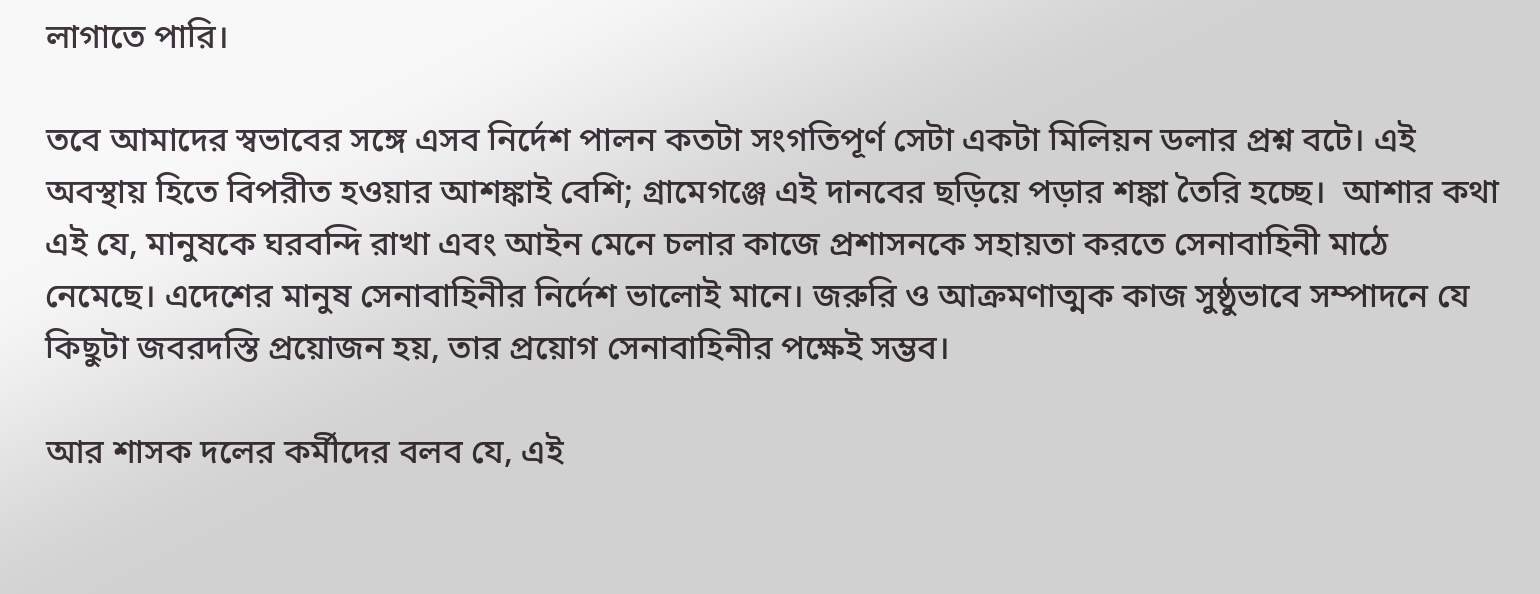লাগাতে পারি।

তবে আমাদের স্বভাবের সঙ্গে এসব নির্দেশ পালন কতটা সংগতিপূর্ণ সেটা একটা মিলিয়ন ডলার প্রশ্ন বটে। এই অবস্থায় হিতে বিপরীত হওয়ার আশঙ্কাই বেশি; গ্রামেগঞ্জে এই দানবের ছড়িয়ে পড়ার শঙ্কা তৈরি হচ্ছে।  আশার কথা এই যে, মানুষকে ঘরবন্দি রাখা এবং আইন মেনে চলার কাজে প্রশাসনকে সহায়তা করতে সেনাবাহিনী মাঠে নেমেছে। এদেশের মানুষ সেনাবাহিনীর নির্দেশ ভালোই মানে। জরুরি ও আক্রমণাত্মক কাজ সুষ্ঠুভাবে সম্পাদনে যে কিছুটা জবরদস্তি প্রয়োজন হয়, তার প্রয়োগ সেনাবাহিনীর পক্ষেই সম্ভব।

আর শাসক দলের কর্মীদের বলব যে, এই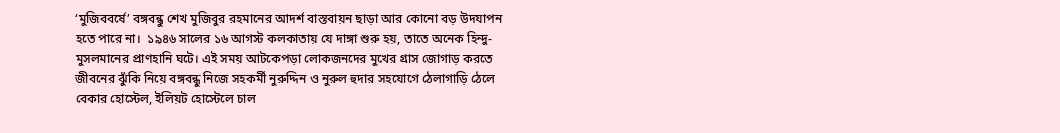‘মুজিববর্ষে’ বঙ্গবন্ধু শেখ মুজিবুর রহমানের আদর্শ বাস্তবায়ন ছাড়া আর কোনো বড় উদযাপন হতে পারে না।  ১৯৪৬ সালের ১৬ আগস্ট কলকাতায় যে দাঙ্গা শুরু হয়, তাতে অনেক হিন্দু-মুসলমানের প্রাণহানি ঘটে। এই সময় আটকেপড়া লোকজনদের মুখের গ্রাস জোগাড় করতে জীবনের ঝুঁকি নিয়ে বঙ্গবন্ধু নিজে সহকর্মী নুরুদ্দিন ও নুরুল হুদার সহযোগে ঠেলাগাড়ি ঠেলে বেকার হোস্টেল, ইলিয়ট হোস্টেলে চাল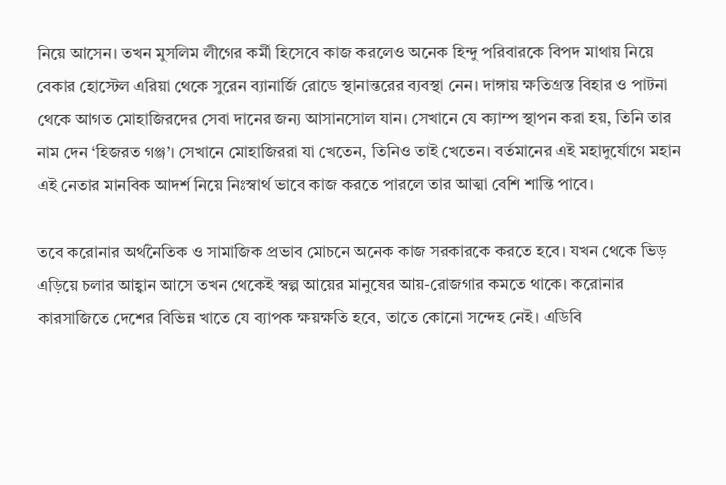নিয়ে আসেন। তখন মুসলিম লীগের কর্মী হিসেবে কাজ করলেও অনেক হিন্দু পরিবারকে বিপদ মাথায় নিয়ে বেকার হোস্টেল এরিয়া থেকে সুরেন ব্যানার্জি রোডে স্থানান্তরের ব্যবস্থা নেন। দাঙ্গায় ক্ষতিগ্রস্ত বিহার ও পাটনা থেকে আগত মোহাজিরদের সেবা দানের জন্য আসানসোল যান। সেখানে যে ক্যাম্প স্থাপন করা হয়, তিনি তার নাম দেন ‘হিজরত গঞ্জ’। সেখানে মোহাজিররা যা খেতেন, তিনিও তাই খেতেন। বর্তমানের এই মহাদুর্যোগে মহান এই নেতার মানবিক আদর্শ নিয়ে নিঃস্বার্থ ভাবে কাজ করতে পারলে তার আত্মা বেশি শান্তি পাবে।

তবে করোনার অর্থনৈতিক ও সামাজিক প্রভাব মোচনে অনেক কাজ সরকারকে করতে হবে। যখন থেকে ভিড় এড়িয়ে চলার আহ্বান আসে তখন থেকেই স্বল্প আয়ের মানুষের আয়-রোজগার কমতে থাকে। করোনার কারসাজিতে দেশের বিভিন্ন খাতে যে ব্যাপক ক্ষয়ক্ষতি হবে, তাতে কোনো সন্দেহ নেই। এডিবি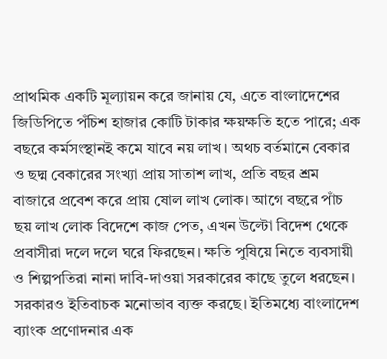প্রাথমিক একটি মূল্যায়ন করে জানায় যে, এতে বাংলাদেশের জিডিপিতে পঁচিশ হাজার কোটি টাকার ক্ষয়ক্ষতি হতে পারে; এক বছরে কর্মসংস্থানই কমে যাবে নয় লাখ। অথচ বর্তমানে বেকার ও ছদ্ম বেকারের সংখ্যা প্রায় সাতাশ লাখ, প্রতি বছর শ্রম বাজারে প্রবেশ করে প্রায় ষোল লাখ লোক। আগে বছরে পাঁচ ছয় লাখ লোক বিদেশে কাজ পেত, এখন উল্টো বিদেশ থেকে প্রবাসীরা দলে দলে ঘরে ফিরছেন। ক্ষতি পুষিয়ে নিতে ব্যবসায়ী ও শিল্পপতিরা নানা দাবি-দাওয়া সরকারের কাছে তুলে ধরছেন।  সরকারও ইতিবাচক মনোভাব ব্যক্ত করছে। ইতিমধ্যে বাংলাদেশ ব্যাংক প্রণোদনার এক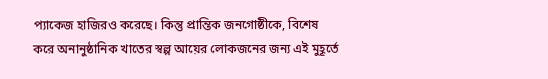প্যাকেজ হাজিরও করেছে। কিন্তু প্রান্তিক জনগোষ্ঠীকে, বিশেষ করে অনানুষ্ঠানিক খাতের স্বল্প আয়ের লোকজনের জন্য এই মুহূর্তে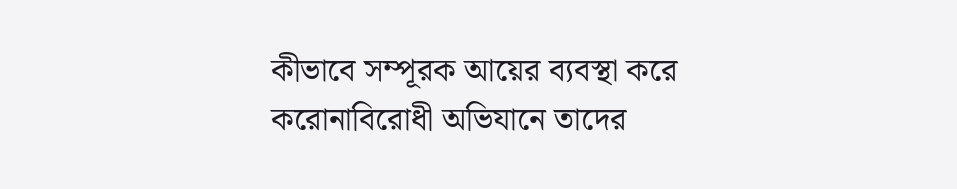কীভাবে সম্পূরক আয়ের ব্যবস্থা করে করোনাবিরোধী অভিযানে তাদের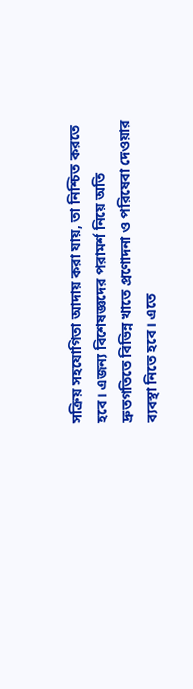সক্রিয় সহযোগিতা আদায় করা যায়, তা নিশ্চিত করতে হবে। এজন্য বিশেষজ্ঞদের পরামর্শ নিয়ে অতি দ্রুতগতিতে বিভিন্ন খাতে প্রণোদনা ও পরিষেবা দেওয়ার ব্যবস্থা নিতে হবে। এতে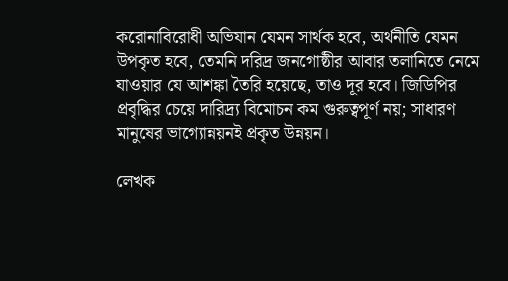করোনাবিরোধী অভিযান যেমন সার্থক হবে, অর্থনীতি যেমন উপকৃত হবে, তেমনি দরিদ্র জনগোষ্ঠীর আবার তলানিতে নেমে যাওয়ার যে আশঙ্কা তৈরি হয়েছে, তাও দূর হবে। জিডিপির প্রবৃদ্ধির চেয়ে দারিদ্র্য বিমোচন কম গুরুত্বপূর্ণ নয়; সাধারণ মানুষের ভাগ্যোন্নয়নই প্রকৃত উন্নয়ন।

লেখক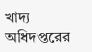খাদ্য অধিদপ্তরের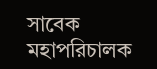সাবেক মহাপরিচালক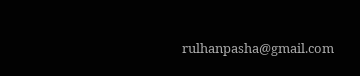rulhanpasha@gmail.com